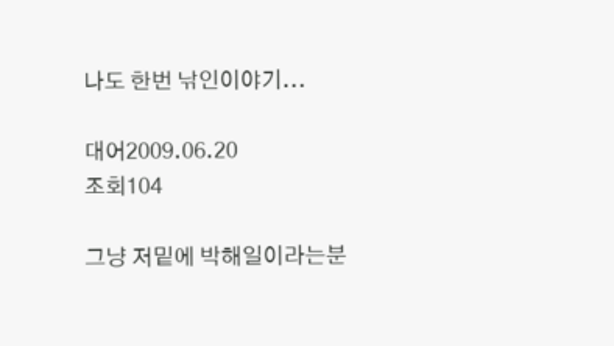나도 한번 낚인이야기...

대어2009.06.20
조회104

그냥 저밑에 박해일이라는분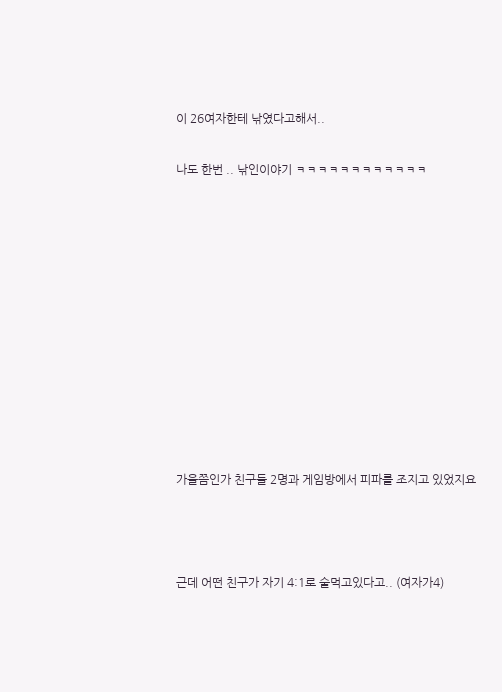이 26여자한테 낚였다고해서..

나도 한번 .. 낚인이야기 ㅋㅋㅋㅋㅋㅋㅋㅋㅋㅋㅋㅋ











가을쯤인가 친구들 2명과 게임방에서 피파를 조지고 있었지요



근데 어떤 친구가 자기 4:1로 술먹고있다고.. (여자가4)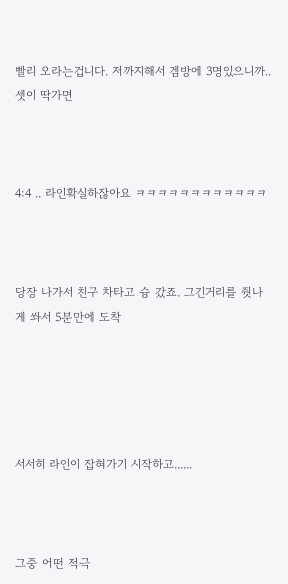빨리 오라는겁니다. 저까지해서 겜방에 3명있으니까.. 셋이 딱가면



4:4 .. 라인확실하잖아요 ㅋㅋㅋㅋㅋㅋㅋㅋㅋㅋㅋㅋ



당장 나가서 친구 차타고 슝 갔죠. 그긴거리를 줫나게 쏴서 5분만에 도착





서서히 라인이 잡혀가기 시작하고......



그중 어떤 적극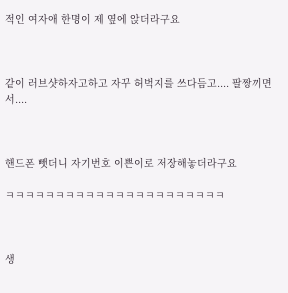적인 여자애 한명이 제 옆에 앉더라구요



같이 러브샷하자고하고 자꾸 허벅지를 쓰다듬고.... 팔짱끼면서....



핸드폰 뺏더니 자기번호 이쁜이로 저장해놓더라구요

ㅋㅋㅋㅋㅋㅋㅋㅋㅋㅋㅋㅋㅋㅋㅋㅋㅋㅋㅋㅋㅋㅋ



생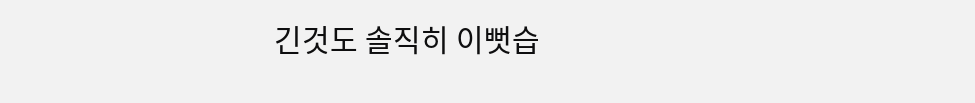긴것도 솔직히 이뻣습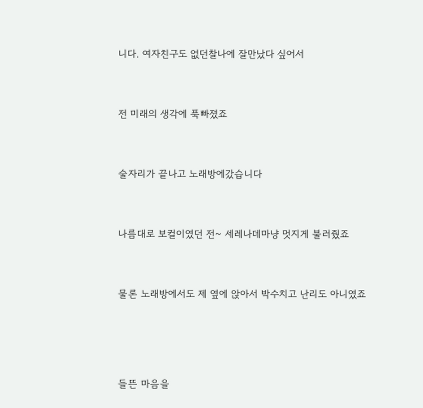니다. 여자친구도 없던찰나에 잘만났다 싶어서



전 미래의 생각에 푹빠졌죠



술자리가 끝나고 노래방에갔습니다



나름대로 보컬이였던 전~ 세레나데마냥 멋지게 불러줬죠



물론 노래방에서도 제 옆에 앉아서 박수치고 난리도 아니였죠





들뜬 마음을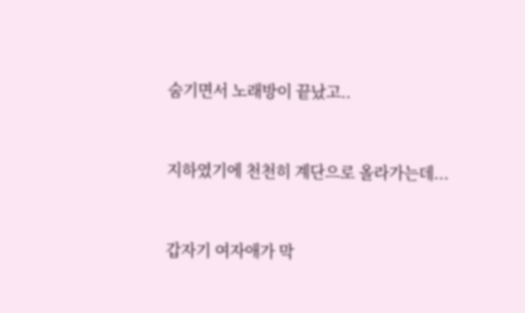숨기면서 노래방이 끝났고..



지하였기에 천천히 계단으로 올라가는데...



갑자기 여자애가 막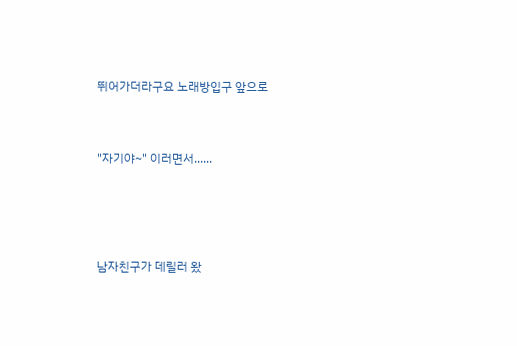뛰어가더라구요 노래방입구 앞으로



"자기야~" 이러면서......





남자친구가 데릴러 왔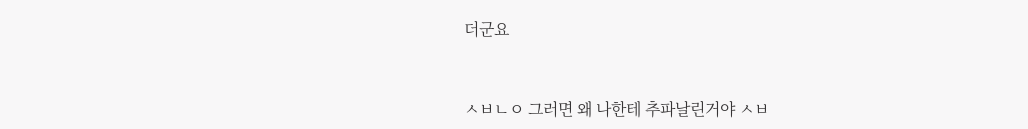더군요



ㅅㅂㄴㅇ 그러면 왜 나한테 추파날린거야 ㅅㅂ